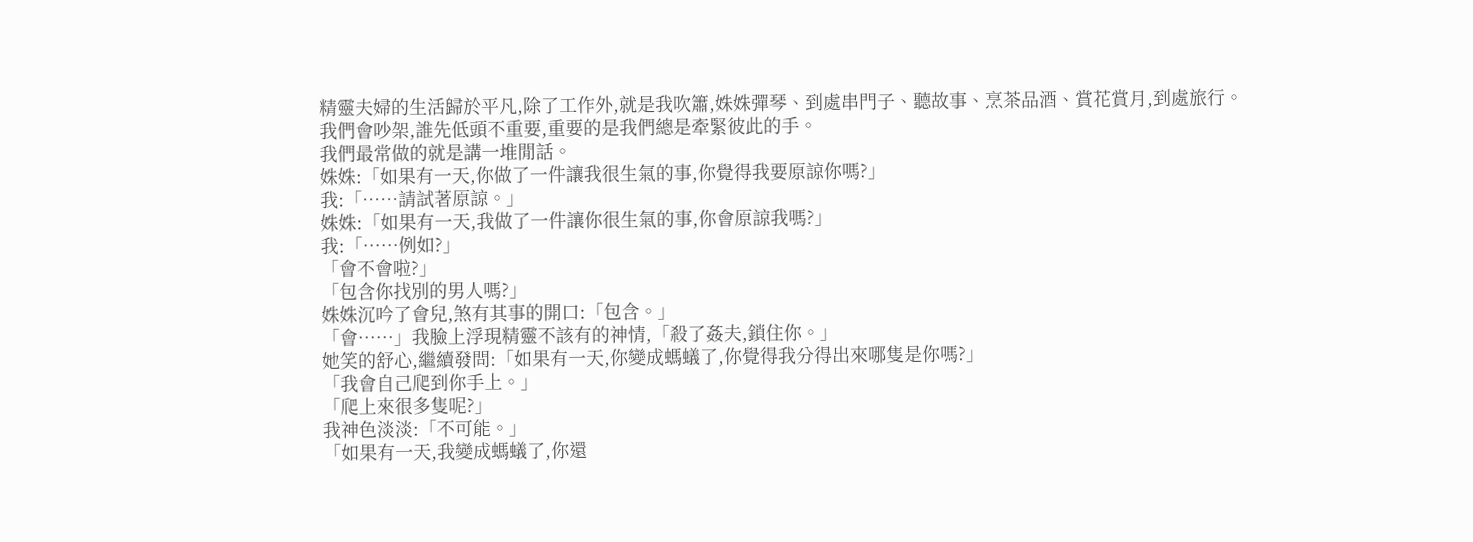精靈夫婦的生活歸於平凡,除了工作外,就是我吹簫,姝姝彈琴、到處串門子、聽故事、烹茶品酒、賞花賞月,到處旅行。
我們會吵架,誰先低頭不重要,重要的是我們總是牽緊彼此的手。
我們最常做的就是講一堆閒話。
姝姝:「如果有一天,你做了一件讓我很生氣的事,你覺得我要原諒你嗎?」
我:「……請試著原諒。」
姝姝:「如果有一天,我做了一件讓你很生氣的事,你會原諒我嗎?」
我:「……例如?」
「會不會啦?」
「包含你找別的男人嗎?」
姝姝沉吟了會兒,煞有其事的開口:「包含。」
「會……」我臉上浮現精靈不該有的神情,「殺了姦夫,鎖住你。」
她笑的舒心,繼續發問:「如果有一天,你變成螞蟻了,你覺得我分得出來哪隻是你嗎?」
「我會自己爬到你手上。」
「爬上來很多隻呢?」
我神色淡淡:「不可能。」
「如果有一天,我變成螞蟻了,你還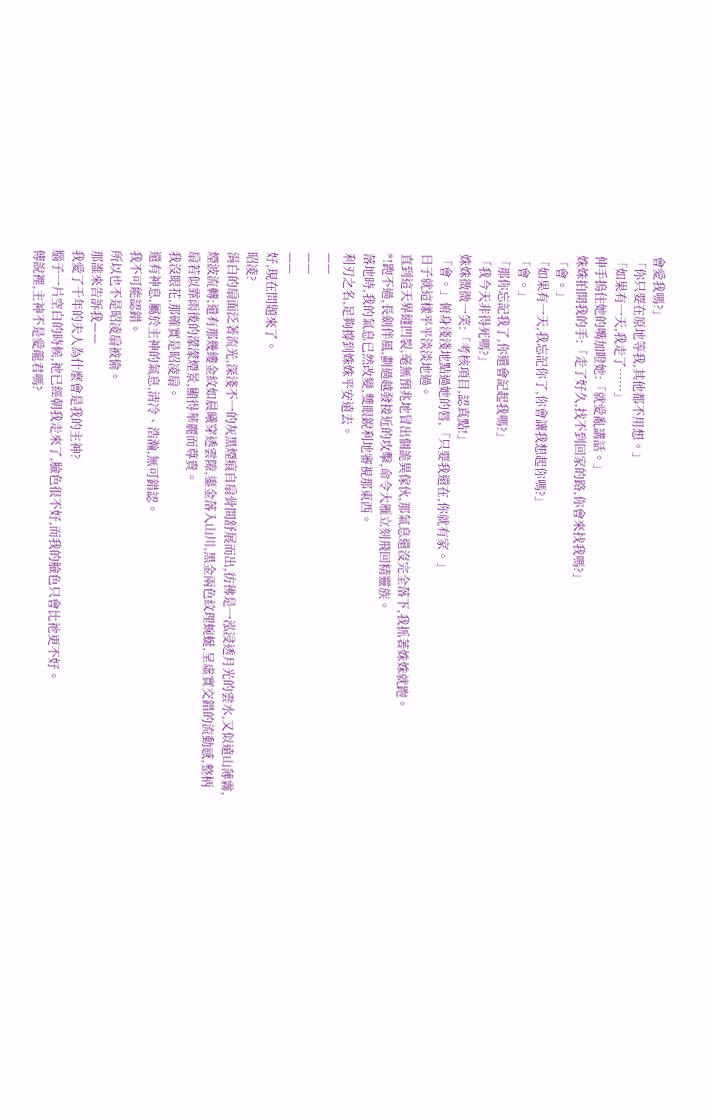會愛我嗎?」
「你只要在原地等我,其他都不用想。」
「如果有一天,我走了……」
伸手摀住她的嘴加瞪她:「就愛亂講話。」
姝姝拍開我的手:「走了好久,找不到回家的路,你會來找我嗎?」
「會。」
「如果有一天,我忘記你了,你會讓我想起你嗎?」
「會。」
「那你忘記我了,你還會記起我嗎?」
「我今天非得死嗎?」
姝姝微微一笑:「考核項目,認真點!」
「會。」俯身淺淺地點過她的唇,「只要我還在,你就有家。」
日子就這樣平平淡淡地過。
直到這天界縫凹裂,毫無預兆地冒出個詭異傢伙,那氣息還沒完全落下,我抓著姝姝就跑。
*!跑不過,長劍伴風,劃過越發接近的攻擊,命令大雁立刻飛回精靈族。
落地時,我的氣息已然改變,雙眼銳利地審視那東西。
利刃之名,足夠撐到姝姝平安遠去。
——
——
——
好,現在問題來了。
昭凌?
涓白的扇面泛著流光,深淺不一的灰黑煙痕自扇骨間舒展而出,彷彿是一泓浸透月光的雲水,又似遠山薄霧,煙波流轉;還有那幾縷金紋如晨曦穿透雲隙,鎏金落入山川,黑金兩色紋理蜿蜒,呈虛實交錯的流動感,整柄扇若似霏雨後的濛濛煙景,顯得華麗而尊貴。
我沒眼花,那確實是昭凌扇。
還有神息,屬於主神的氣息,清冷、浩瀚,無可錯認。
我不可能認錯。
所以也不是昭凌扇被偷。
那誰來告訴我——
我愛了千年的夫人為什麼會是我的主神?
腦子一片空白的時候,祂已經朝我走來了,臉色很不好,而我的臉色只會比祂更不好。
傳說裡,主神不是愛龍君嗎?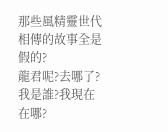那些風精靈世代相傳的故事全是假的?
龍君呢?去哪了?
我是誰?我現在在哪?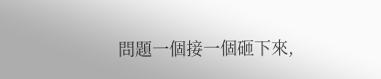問題一個接一個砸下來,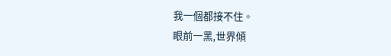我一個都接不住。
眼前一黑,世界傾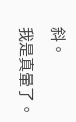斜。
我是真暈了。